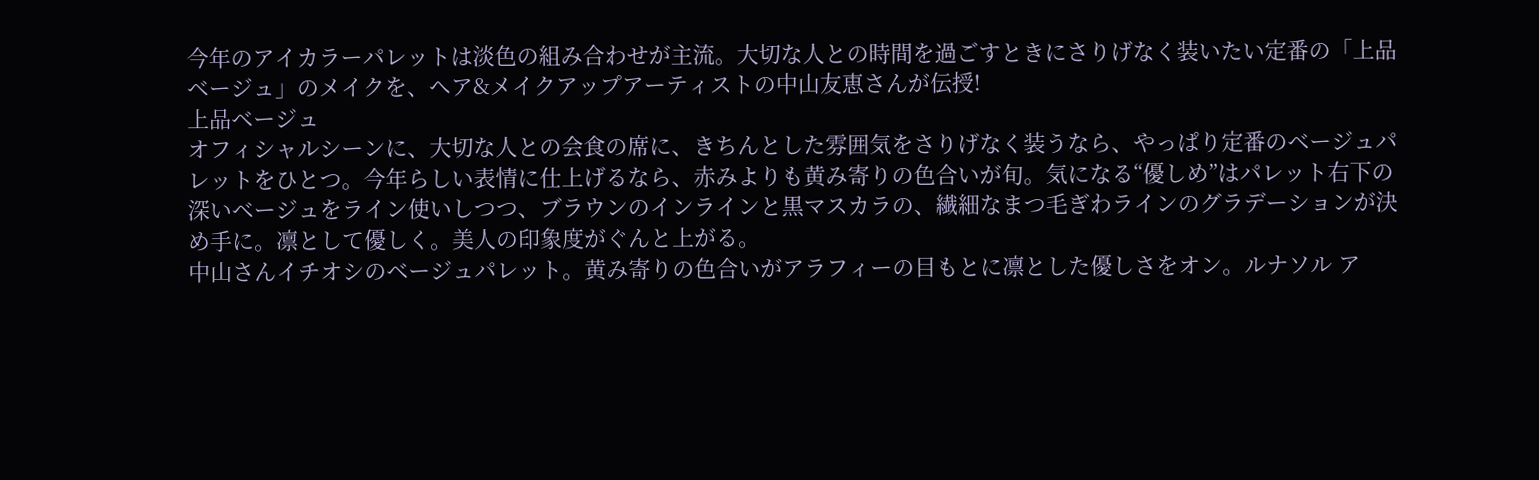今年のアイカラーパレットは淡色の組み合わせが主流。大切な人との時間を過ごすときにさりげなく装いたい定番の「上品ベージュ」のメイクを、ヘア&メイクアップアーティストの中山友恵さんが伝授!
上品ベージュ
オフィシャルシーンに、大切な人との会食の席に、きちんとした雰囲気をさりげなく装うなら、やっぱり定番のベージュパレットをひとつ。今年らしい表情に仕上げるなら、赤みよりも黄み寄りの色合いが旬。気になる“優しめ”はパレット右下の深いベージュをライン使いしつつ、ブラウンのインラインと黒マスカラの、繊細なまつ毛ぎわラインのグラデーションが決め手に。凛として優しく。美人の印象度がぐんと上がる。
中山さんイチオシのベージュパレット。黄み寄りの色合いがアラフィーの目もとに凛とした優しさをオン。ルナソル ア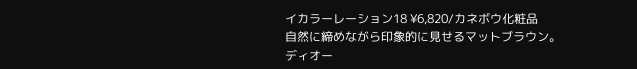イカラーレーション18 ¥6,820/カネボウ化粧品
自然に締めながら印象的に見せるマットブラウン。ディオー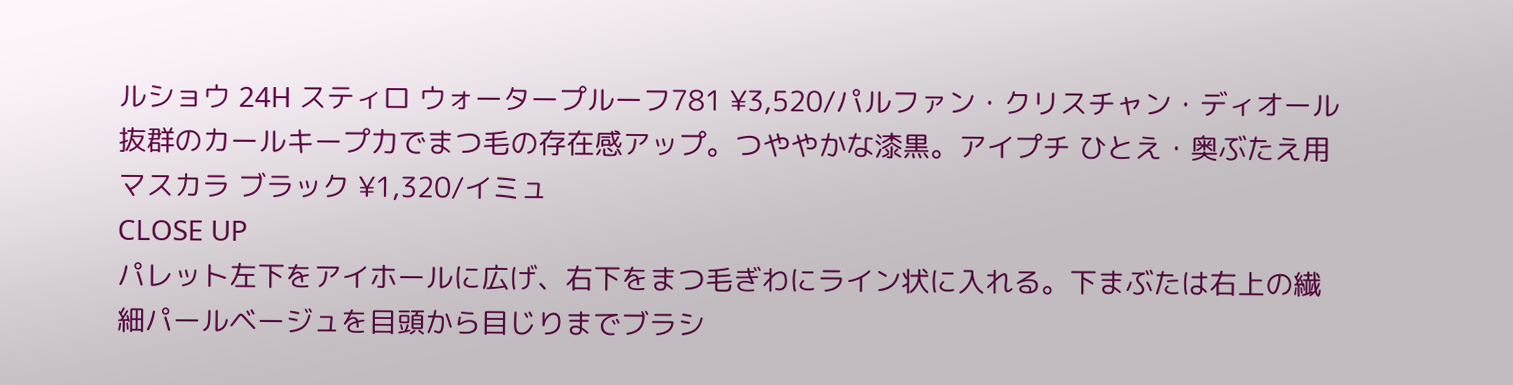ルショウ 24H スティロ ウォータープルーフ781 ¥3,520/パルファン・クリスチャン・ディオール
抜群のカールキープ力でまつ毛の存在感アップ。つややかな漆黒。アイプチ ひとえ・奥ぶたえ用マスカラ ブラック ¥1,320/イミュ
CLOSE UP
パレット左下をアイホールに広げ、右下をまつ毛ぎわにライン状に入れる。下まぶたは右上の繊細パールベージュを目頭から目じりまでブラシ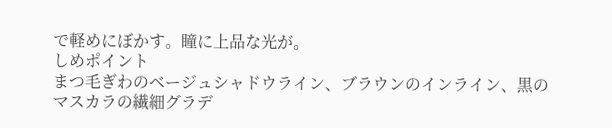で軽めにぼかす。瞳に上品な光が。
しめポイント
まつ毛ぎわのベージュシャドウライン、ブラウンのインライン、黒のマスカラの繊細グラデ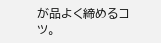が品よく締めるコツ。